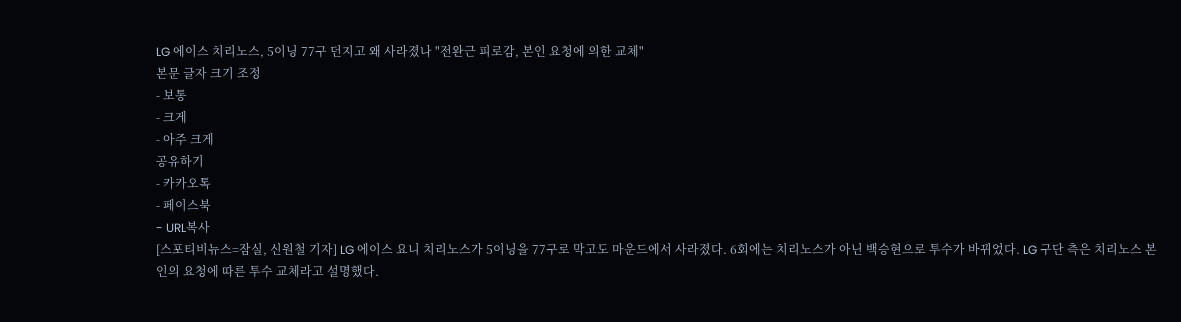LG 에이스 치리노스, 5이닝 77구 던지고 왜 사라졌나 "전완근 피로감, 본인 요청에 의한 교체"
본문 글자 크기 조정
- 보통
- 크게
- 아주 크게
공유하기
- 카카오톡
- 페이스북
- URL복사
[스포티비뉴스=잠실, 신원철 기자] LG 에이스 요니 치리노스가 5이닝을 77구로 막고도 마운드에서 사라졌다. 6회에는 치리노스가 아닌 백승현으로 투수가 바뀌었다. LG 구단 측은 치리노스 본인의 요청에 따른 투수 교체라고 설명했다.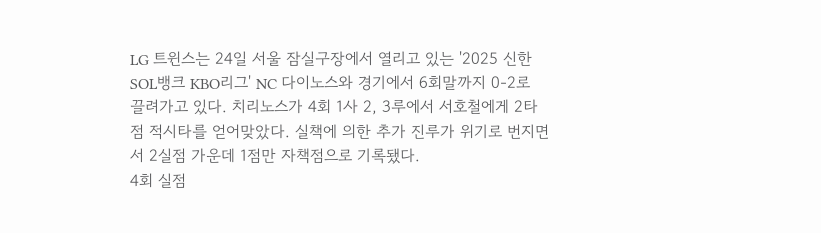LG 트윈스는 24일 서울 잠실구장에서 열리고 있는 '2025 신한 SOL뱅크 KBO리그' NC 다이노스와 경기에서 6회말까지 0-2로 끌려가고 있다. 치리노스가 4회 1사 2, 3루에서 서호철에게 2타점 적시타를 얻어맞았다. 실책에 의한 추가 진루가 위기로 번지면서 2실점 가운데 1점만 자책점으로 기록됐다.
4회 실점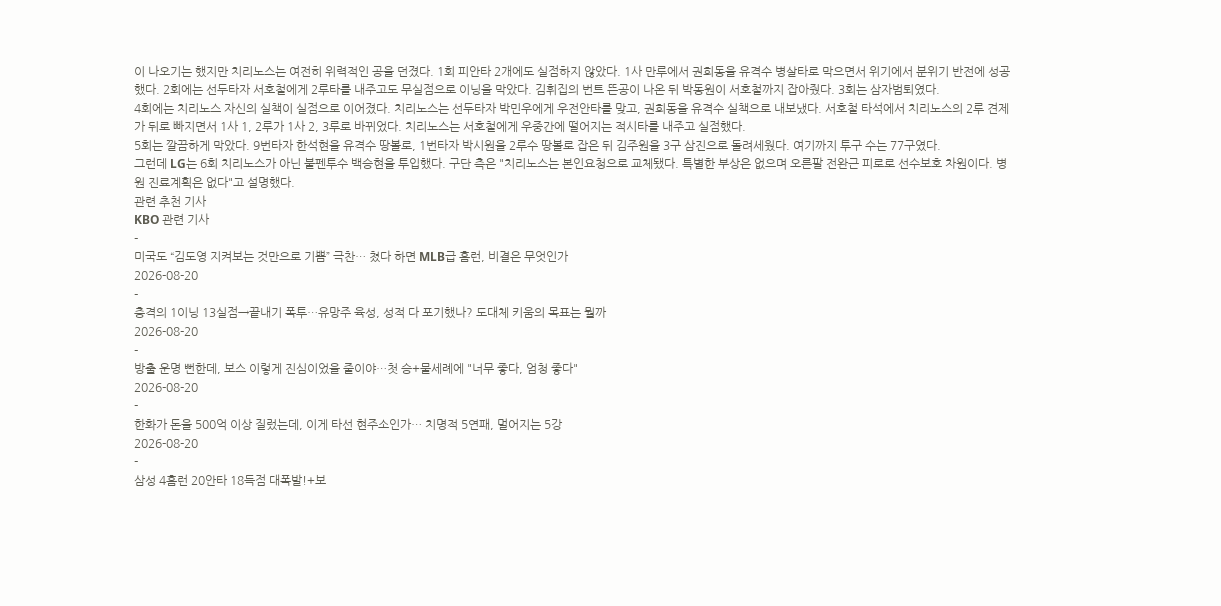이 나오기는 했지만 치리노스는 여전히 위력적인 공을 던졌다. 1회 피안타 2개에도 실점하지 않았다. 1사 만루에서 권희동을 유격수 병살타로 막으면서 위기에서 분위기 반전에 성공했다. 2회에는 선두타자 서호철에게 2루타를 내주고도 무실점으로 이닝을 막았다. 김휘집의 번트 뜬공이 나온 뒤 박동원이 서호철까지 잡아줬다. 3회는 삼자범퇴였다.
4회에는 치리노스 자신의 실책이 실점으로 이어졌다. 치리노스는 선두타자 박민우에게 우전안타를 맞고, 권희동을 유격수 실책으로 내보냈다. 서호철 타석에서 치리노스의 2루 견제가 뒤로 빠지면서 1사 1, 2루가 1사 2, 3루로 바뀌었다. 치리노스는 서호철에게 우중간에 떨어지는 적시타를 내주고 실점했다.
5회는 깔끔하게 막았다. 9번타자 한석현을 유격수 땅볼로, 1번타자 박시원을 2루수 땅볼로 잡은 뒤 김주원을 3구 삼진으로 돌려세웠다. 여기까지 투구 수는 77구였다.
그런데 LG는 6회 치리노스가 아닌 불펜투수 백승현을 투입했다. 구단 측은 "치리노스는 본인요청으로 교체됐다. 특별한 부상은 없으며 오른팔 전완근 피로로 선수보호 차원이다. 병원 진료계획은 없다"고 설명했다.
관련 추천 기사
KBO 관련 기사
-
미국도 “김도영 지켜보는 것만으로 기쁨” 극찬… 쳤다 하면 MLB급 홈런, 비결은 무엇인가
2026-08-20
-
충격의 1이닝 13실점→끝내기 폭투…유망주 육성, 성적 다 포기했나? 도대체 키움의 목표는 뭘까
2026-08-20
-
방출 운명 뻔한데, 보스 이렇게 진심이었을 줄이야…첫 승+물세례에 "너무 좋다, 엄청 좋다"
2026-08-20
-
한화가 돈을 500억 이상 질렀는데, 이게 타선 현주소인가… 치명적 5연패, 멀어지는 5강
2026-08-20
-
삼성 4홈런 20안타 18득점 대폭발!+보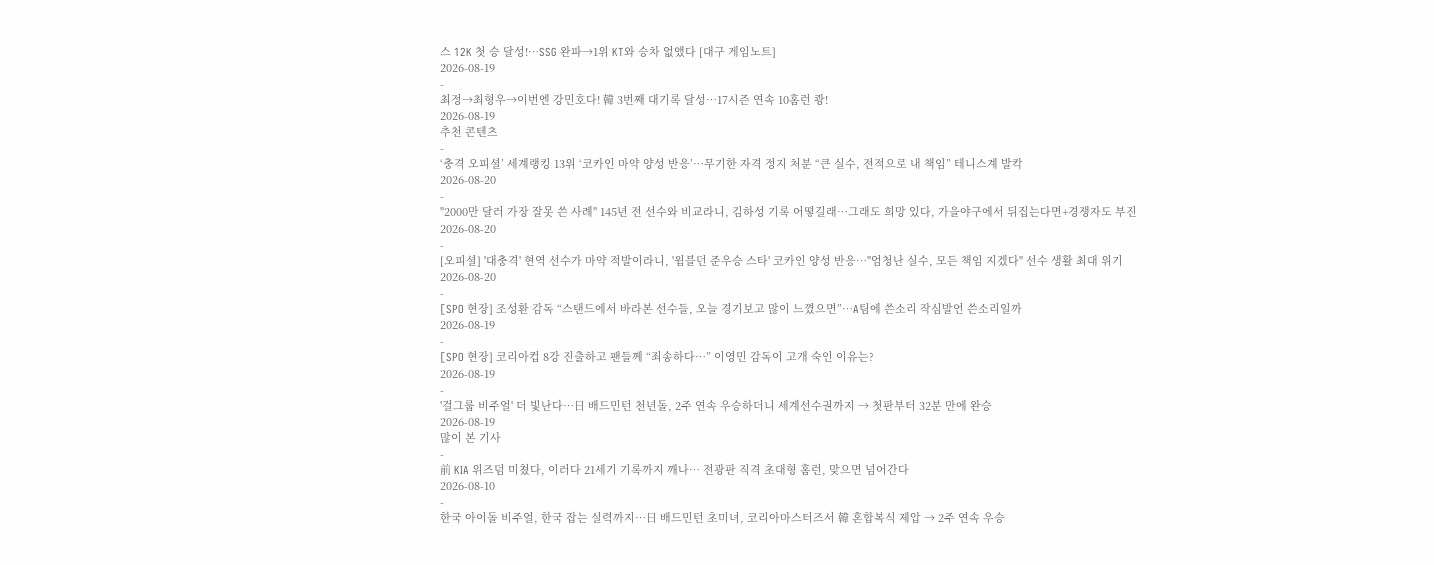스 12K 첫 승 달성!…SSG 완파→1위 KT와 승차 없앴다 [대구 게임노트]
2026-08-19
-
최정→최형우→이번엔 강민호다! 韓 3번째 대기록 달성…17시즌 연속 10홈런 쾅!
2026-08-19
추천 콘텐츠
-
‘충격 오피셜’ 세계랭킹 13위 ‘코카인 마약 양성 반응’…무기한 자격 정지 처분 “큰 실수, 전적으로 내 책임” 테니스계 발칵
2026-08-20
-
"2000만 달러 가장 잘못 쓴 사례" 145년 전 선수와 비교라니, 김하성 기록 어떻길래…그래도 희망 있다, 가을야구에서 뒤집는다면+경쟁자도 부진
2026-08-20
-
[오피셜] '대충격' 현역 선수가 마약 적발이라니, '윔블던 준우승 스타' 코카인 양성 반응…"엄청난 실수, 모든 책임 지겠다" 선수 생활 최대 위기
2026-08-20
-
[SPO 현장] 조성환 감독 “스탠드에서 바라본 선수들, 오늘 경기보고 많이 느꼈으면”…A팀에 쓴소리 작심발언 쓴소리일까
2026-08-19
-
[SPO 현장] 코리아컵 8강 진출하고 팬들께 “죄송하다…” 이영민 감독이 고개 숙인 이유는?
2026-08-19
-
'걸그룹 비주얼' 더 빛난다…日 배드민턴 천년돌, 2주 연속 우승하더니 세계선수권까지 → 첫판부터 32분 만에 완승
2026-08-19
많이 본 기사
-
前 KIA 위즈덤 미쳤다, 이러다 21세기 기록까지 깨나… 전광판 직격 초대형 홈런, 맞으면 넘어간다
2026-08-10
-
한국 아이돌 비주얼, 한국 잡는 실력까지…日 배드민턴 초미녀, 코리아마스터즈서 韓 혼합복식 제압 → 2주 연속 우승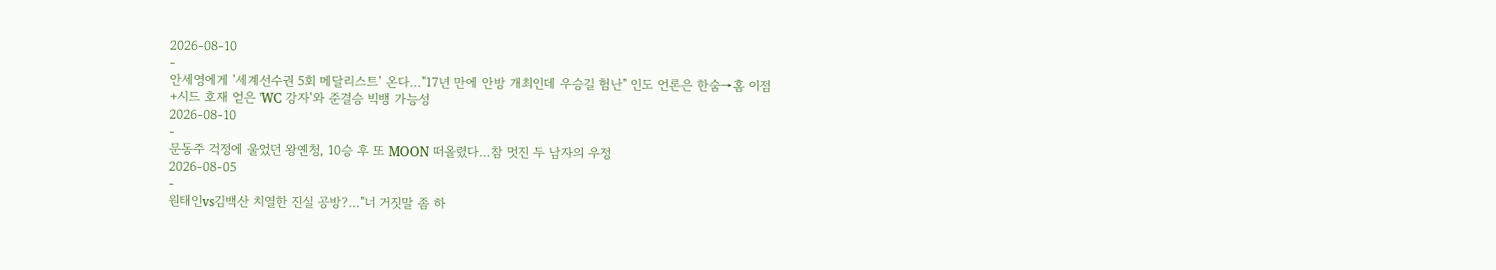2026-08-10
-
안세영에게 '세계선수권 5회 메달리스트' 온다…"17년 만에 안방 개최인데 우승길 험난" 인도 언론은 한숨→홈 이점+시드 호재 얻은 'WC 강자'와 준결승 빅뱅 가능성
2026-08-10
-
문동주 걱정에 울었던 왕옌청, 10승 후 또 MOON 떠올렸다…참 멋진 두 남자의 우정
2026-08-05
-
원태인vs김백산 치열한 진실 공방?…"너 거짓말 좀 하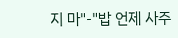지 마"-"밥 언제 사주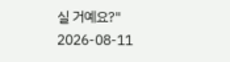실 거예요?"
2026-08-11